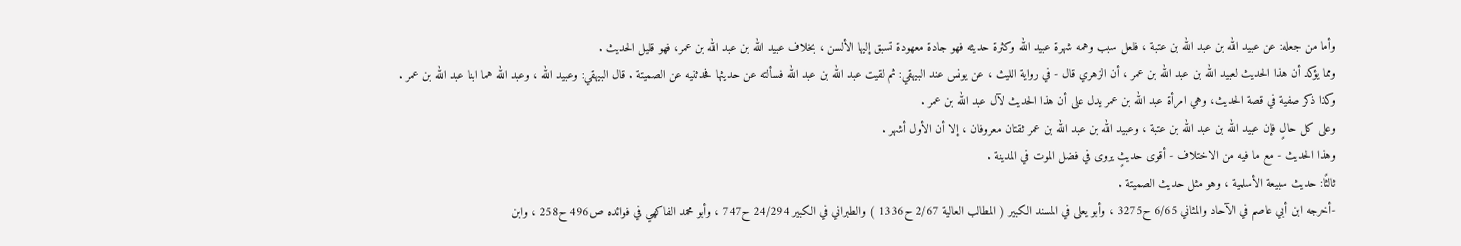وأما من جعله: عن عبيد الله بن عبد الله بن عتبة ، فلعل سبب وهمه شهرة عبيد الله وكثرة حديثه فهو جادة معهودة تسبق إليها الألسن ، بخلاف عبيد الله بن عبد الله بن عمر، فهو قليل الحديث .
ومما يؤكد أن هذا الحديث لعبيد الله بن عبد الله بن عمر ، أن الزهري قال - في رواية الليث ، عن يونس عند البيهقي: ثم لقيت عبد الله بن عبد الله فسألته عن حديثها فحدثنيه عن الصميتة . قال البيهقي: وعبيد الله ، وعبد الله هما ابنا عبد الله بن عمر .
وكذا ذكر صفية في قصة الحديث، وهي امرأة عبد الله بن عمر يدل على أن هذا الحديث لآل عبد الله بن عمر .
وعلى كل حالٍ فإن عبيد الله بن عبد الله بن عتبة ، وعبيد الله بن عبد الله بن عمر ثقتان معروفان ، إلا أن الأول أشهر .
وهذا الحديث - مع ما فيه من الاختلاف - أقوى حديثٍ يروى في فضل الموت في المدينة .
ثالثًا: حديث سبيعة الأسلمية ، وهو مثل حديث الصميتة .
-أخرجه ابن أبي عاصم في الآحاد والمثاني 6/65 ح3275 ، وأبو يعلى في المسند الكبير ( المطالب العالية 2/67 ح1336 ) والطبراني في الكبير 24/294 ح747 ، وأبو محمد الفاكهي في فوائده ص496 ح258 ، وابن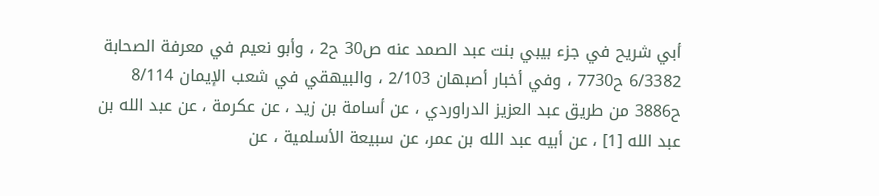أبي شريح في جزء بيبي بنت عبد الصمد عنه ص30 ح2 ، وأبو نعيم في معرفة الصحابة 6/3382 ح7730 ، وفي أخبار أصبهان 2/103 ، والبيهقي في شعب الإيمان 8/114 ح3886 من طريق عبد العزيز الدراوردي ، عن أسامة بن زيد ، عن عكرمة ، عن عبد الله بن عبد الله [1] ، عن أبيه عبد الله بن عمر، عن سبيعة الأسلمية ، عن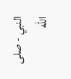النبي - صلى الله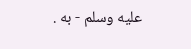عليه وسلم - به .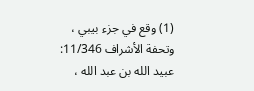(1) وقع في جزء بيبي ، وتحفة الأشراف 11/346: عبيد الله بن عبد الله ،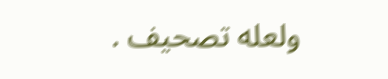ولعله تصحيف .